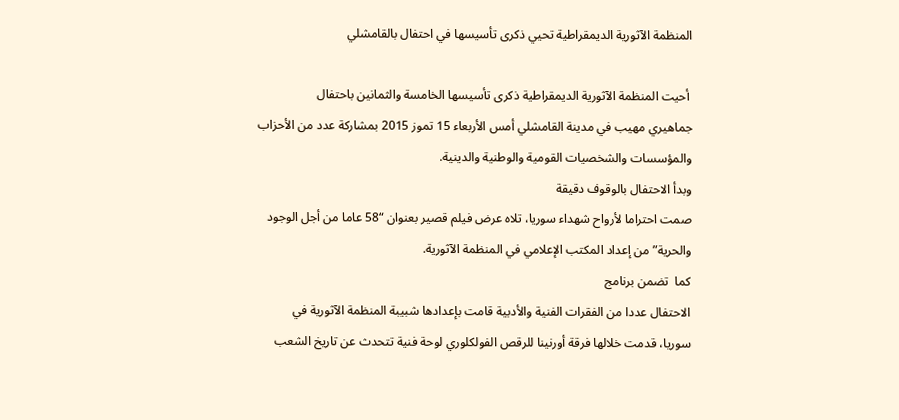المنظمة الآثورية الديمقراطية تحيي ذكرى تأسيسها في احتفال بالقامشلي

 أحيت المنظمة الآثورية الديمقراطية ذكرى تأسيسها الخامسة والثمانين باحتفال
جماهيري مهيب في مدينة القامشلي أمس الأربعاء 15 تموز 2015 بمشاركة عدد من الأحزاب
والمؤسسات والشخصيات القومية والوطنية والدينية.
وبدأ الاحتفال بالوقوف دقيقة
صمت احتراما لأرواح شهداء سوريا، تلاه عرض فيلم قصير بعنوان “58 عاما من أجل الوجود
والحرية” من إعداد المكتب الإعلامي في المنظمة الآثورية.
كما  تضمن برنامج
الاحتفال عددا من الفقرات الفنية والأدبية قامت بإعدادها شبيبة المنظمة الآثورية في
سوريا، قدمت خلالها فرقة أورنينا للرقص الفولكلوري لوحة فنية تتحدث عن تاريخ الشعب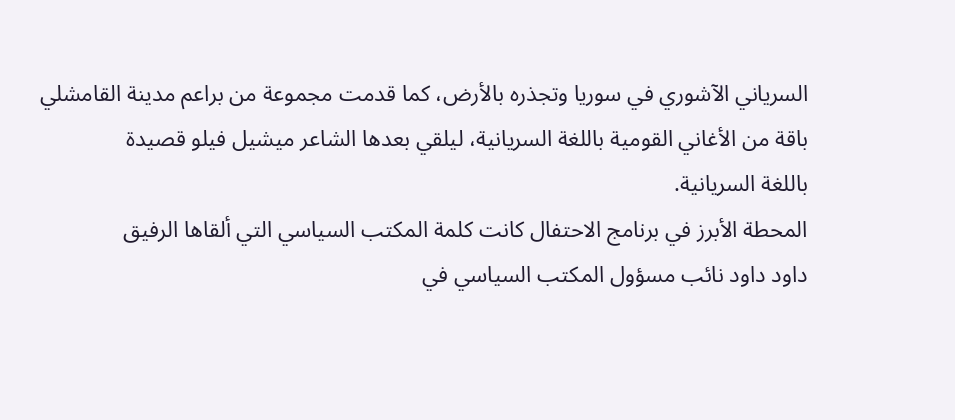السرياني الآشوري في سوريا وتجذره بالأرض، كما قدمت مجموعة من براعم مدينة القامشلي
باقة من الأغاني القومية باللغة السريانية، ليلقي بعدها الشاعر ميشيل فيلو قصيدة
باللغة السريانية.
المحطة الأبرز في برنامج الاحتفال كانت كلمة المكتب السياسي التي ألقاها الرفيق
داود داود نائب مسؤول المكتب السياسي في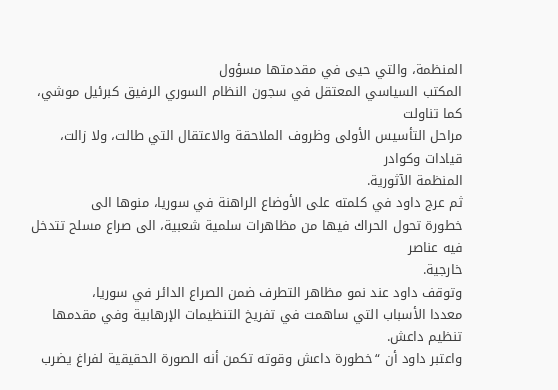المنظمة، والتي حيى في مقدمتها مسؤول
المكتب السياسي المعتقل في سجون النظام السوري الرفيق كبرئيل موشي، كما تناولت
مراحل التأسيس الأولى وظروف الملاحقة والاعتقال التي طالت، ولا زالت، قيادات وكوادر
المنظمة الآثورية.
ثم عرج داود في كلمته على الأوضاع الراهنة في سوريا، منوها الى
خطورة تحول الحراك فيها من مظاهرات سلمية شعبية، الى صراع مسلح تتدخل فيه عناصر
خارجية.
وتوقف داود عند نمو مظاهر التطرف ضمن الصراع الدائر في سوريا،
معددا الأسباب التي ساهمت في تفريخ التنظيمات الإرهابية وفي مقدمها تنظيم داعش.
واعتبر داود أن “خطورة داعش وقوته تكمن أنه الصورة الحقيقية لفراغ يضرب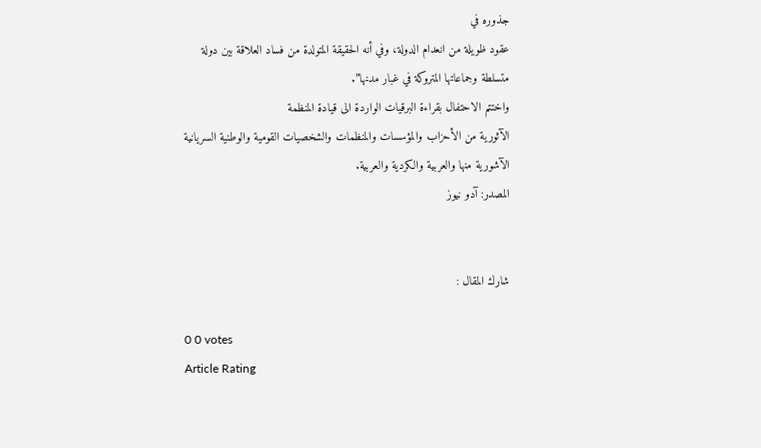جذوره في
عقود ظويلة من انعدام الدولة، وفي أنه الحقيقة المتولدة من فساد العلاقة بين دولة
متسلطة وجماعاتها المتروكة في غبار مدنها”.
واختتم الاحتفال بقراءة البرقيات الواردة الى قيادة المنظمة
الآثورية من الأحزاب والمؤسسات والمنظمات والشخصيات القومية والوطنية السريانية
الآشورية منها والعربية والكردية والعربية.
المصدر: آدو نيوز


شارك المقال :

0 0 votes
Article Rating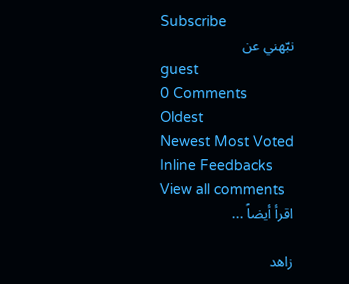Subscribe
نبّهني عن
guest
0 Comments
Oldest
Newest Most Voted
Inline Feedbacks
View all comments
اقرأ أيضاً ...

زاهد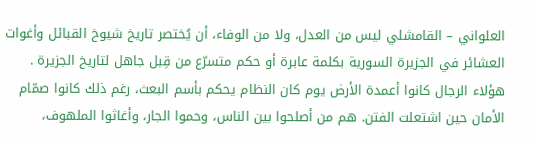العلواني – القامشلي ليس من العدل، ولا من الوفاء، أن يُختصر تاريخ شيوخ القبائل وأغوات العشائر في الجزيرة السورية بكلمة عابرة أو حكم متسرّع من قِبل جاهل لتاريخ الجزيرة . هؤلاء الرجال كانوا أعمدة الأرض يوم كان النظام يحكم بأسم البعث، رغم ذلك كانوا صمّام الأمان حين اشتعلت الفتن. هم من أصلحوا بين الناس، وحموا الجار، وأغاثوا الملهوف،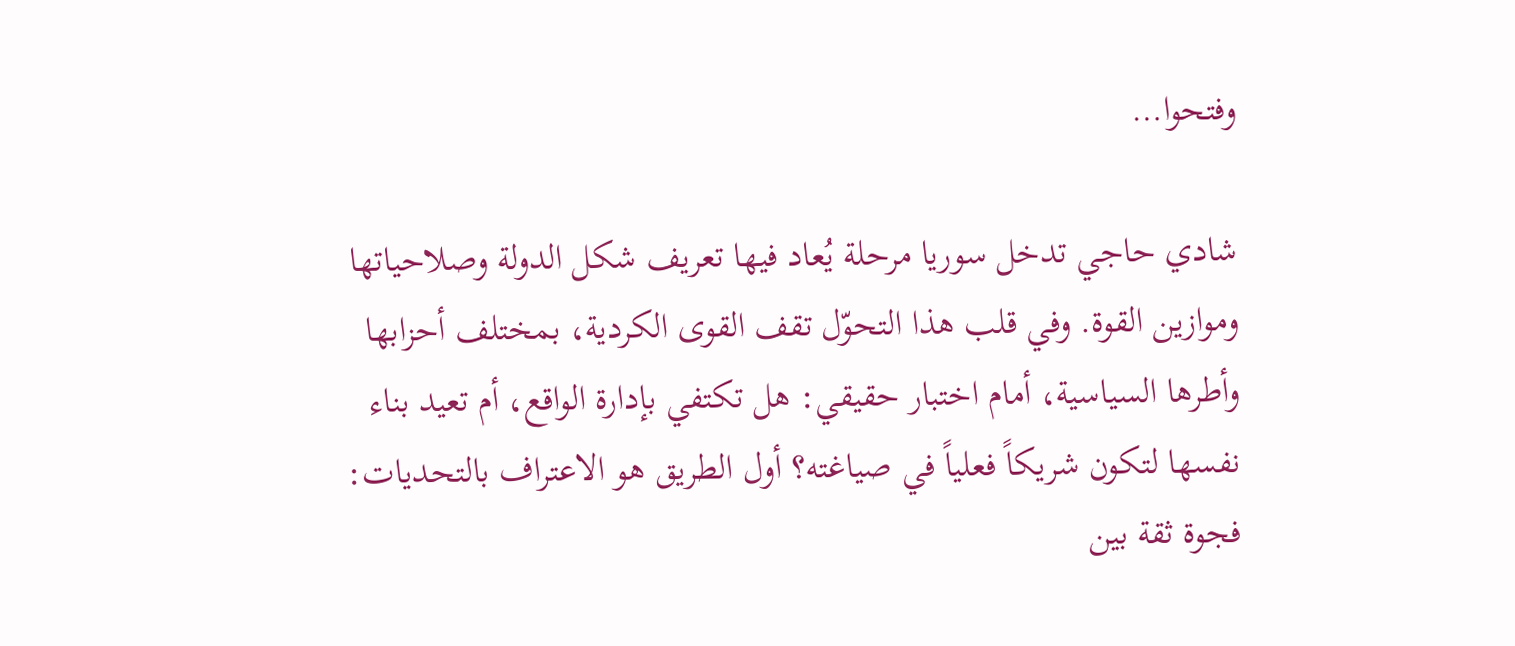وفتحوا…

شادي حاجي تدخل سوريا مرحلة يُعاد فيها تعريف شكل الدولة وصلاحياتها وموازين القوة. وفي قلب هذا التحوّل تقف القوى الكردية، بمختلف أحزابها وأطرها السياسية، أمام اختبار حقيقي: هل تكتفي بإدارة الواقع، أم تعيد بناء نفسها لتكون شريكاً فعلياً في صياغته؟ أول الطريق هو الاعتراف بالتحديات: فجوة ثقة بين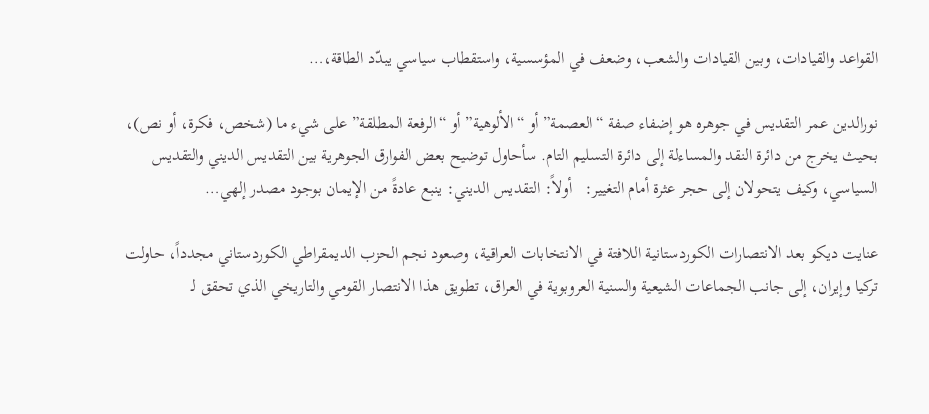القواعد والقيادات، وبين القيادات والشعب، وضعف في المؤسسية، واستقطاب سياسي يبدّد الطاقة،…

نورالدين عمر التقديس في جوهره هو إضفاء صفة “العصمة” أو “الألوهية” أو “الرفعة المطلقة” على شيء ما (شخص، فكرة، أو نص)، بحيث يخرج من دائرة النقد والمساءلة إلى دائرة التسليم التام. سأحاول توضيح بعض الفوارق الجوهرية بين التقديس الديني والتقديس السياسي، وكيف يتحولان إلى حجر عثرة أمام التغيير:   أولاً: التقديس الديني: ينبع عادةً من الإيمان بوجود مصدر إلهي…

عنايت ديكو بعد الانتصارات الكوردستانية اللافتة في الانتخابات العراقية، وصعود نجم الحزب الديمقراطي الكوردستاني مجدداً، حاولت تركيا وإيران، إلى جانب الجماعات الشيعية والسنية العروبوية في العراق، تطويق هذا الانتصار القومي والتاريخي الذي تحقق لـ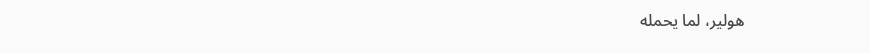هولير، لما يحمله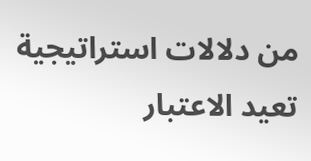من دلالات استراتيجية تعيد الاعتبار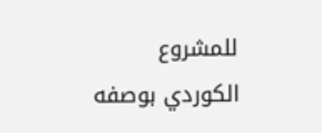للمشروع الكوردي بوصفه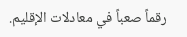رقماً صعباً في معادلات الإقليم.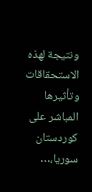ونتيجة لهذه الاستحقاقات وتأثيرها المباشر على كوردستان سوريا،…